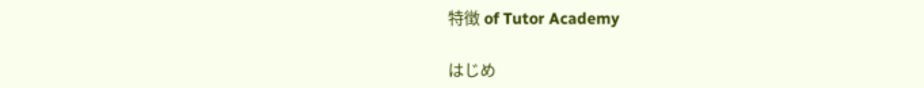特徴 of Tutor Academy

はじめ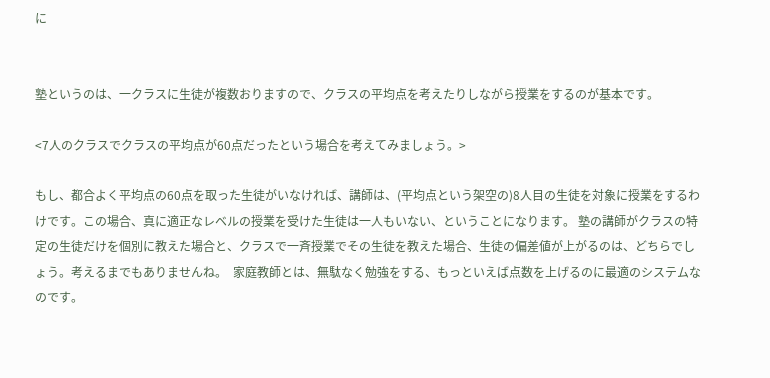に


塾というのは、一クラスに生徒が複数おりますので、クラスの平均点を考えたりしながら授業をするのが基本です。

<7人のクラスでクラスの平均点が60点だったという場合を考えてみましょう。>

もし、都合よく平均点の60点を取った生徒がいなければ、講師は、(平均点という架空の)8人目の生徒を対象に授業をするわけです。この場合、真に適正なレベルの授業を受けた生徒は一人もいない、ということになります。 塾の講師がクラスの特定の生徒だけを個別に教えた場合と、クラスで一斉授業でその生徒を教えた場合、生徒の偏差値が上がるのは、どちらでしょう。考えるまでもありませんね。  家庭教師とは、無駄なく勉強をする、もっといえば点数を上げるのに最適のシステムなのです。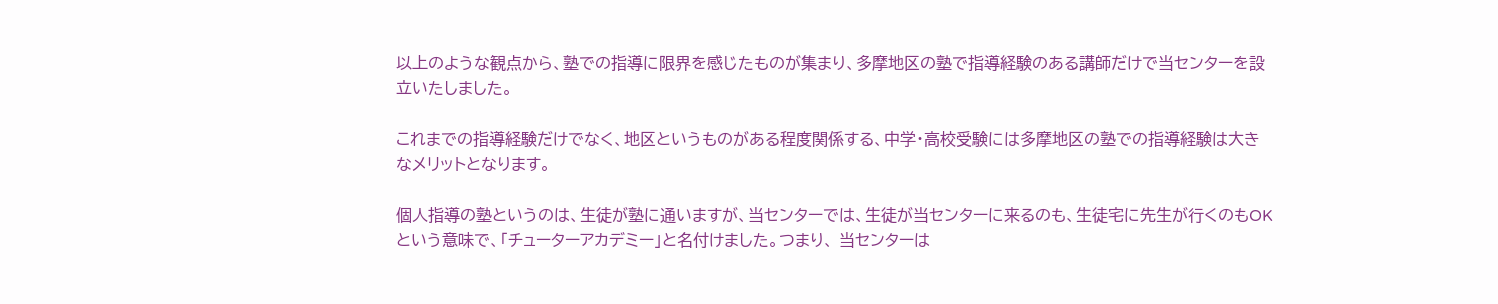以上のような観点から、塾での指導に限界を感じたものが集まり、多摩地区の塾で指導経験のある講師だけで当センターを設立いたしました。

これまでの指導経験だけでなく、地区というものがある程度関係する、中学・高校受験には多摩地区の塾での指導経験は大きなメリットとなります。

個人指導の塾というのは、生徒が塾に通いますが、当センターでは、生徒が当センターに来るのも、生徒宅に先生が行くのもOKという意味で、「チューターアカデミー」と名付けました。つまり、 当センターは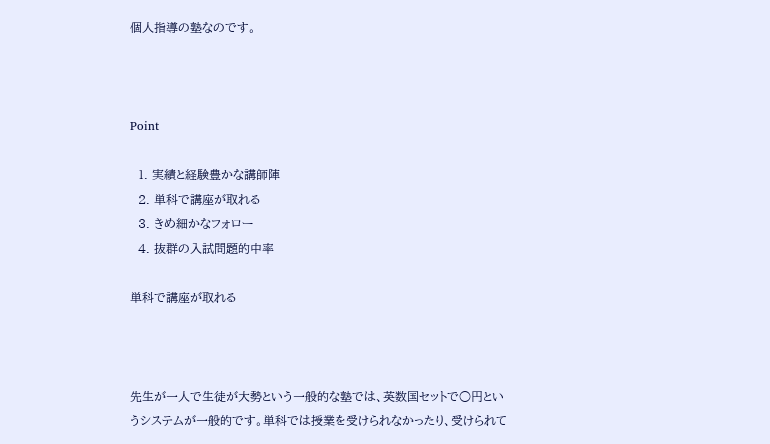個人指導の塾なのです。



Point

  1. 実績と経験豊かな講師陣
  2. 単科で講座が取れる
  3. きめ細かなフォロー
  4. 抜群の入試問題的中率

単科で講座が取れる



先生が一人で生徒が大勢という一般的な塾では、英数国セットで○円というシステムが一般的です。単科では授業を受けられなかったり、受けられて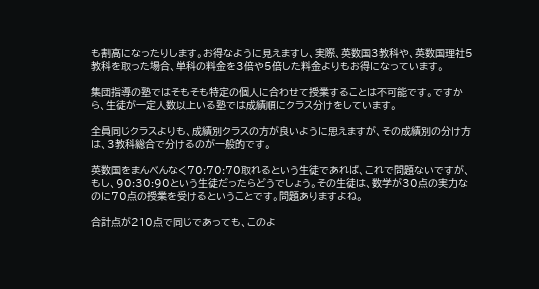も割高になったりします。お得なように見えますし、実際、英数国3教科や、英数国理社5教科を取った場合、単科の料金を3倍や5倍した料金よりもお得になっています。

集団指導の塾ではそもそも特定の個人に合わせて授業することは不可能です。ですから、生徒が一定人数以上いる塾では成績順にクラス分けをしています。

全員同じクラスよりも、成績別クラスの方が良いように思えますが、その成績別の分け方は、3教科総合で分けるのが一般的です。

英数国をまんべんなく70:70:70取れるという生徒であれば、これで問題ないですが、もし、90:30:90という生徒だったらどうでしょう。その生徒は、数学が30点の実力なのに70点の授業を受けるということです。問題ありますよね。

合計点が210点で同じであっても、このよ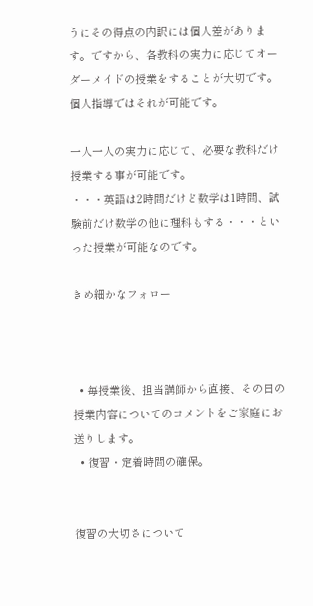うにその得点の内訳には個人差があります。ですから、各教科の実力に応じてオーダーメイドの授業をすることが大切です。個人指導ではそれが可能です。

一人一人の実力に応じて、必要な教科だけ授業する事が可能です。
・・・英語は2時間だけど数学は1時間、試験前だけ数学の他に理科もする・・・といった授業が可能なのです。

きめ細かなフォロー



  • 毎授業後、担当講師から直接、その日の授業内容についてのコメントをご家庭にお送りします。
  • 復習・定着時間の確保。


復習の大切さについて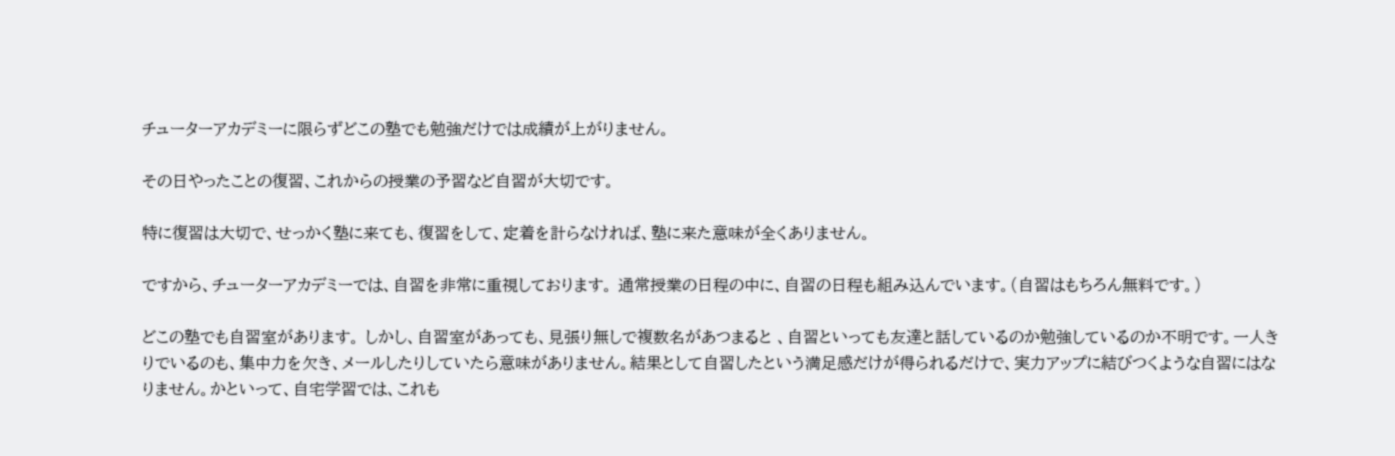チューターアカデミーに限らずどこの塾でも勉強だけでは成績が上がりません。

その日やったことの復習、これからの授業の予習など自習が大切です。

特に復習は大切で、せっかく塾に来ても、復習をして、定着を計らなければ、塾に来た意味が全くありません。

ですから、チューターアカデミーでは、自習を非常に重視しております。 通常授業の日程の中に、自習の日程も組み込んでいます。(自習はもちろん無料です。)

どこの塾でも自習室があります。 しかし、自習室があっても、見張り無しで複数名があつまると 、自習といっても友達と話しているのか勉強しているのか不明です。一人きりでいるのも、集中力を欠き、メールしたりしていたら意味がありません。結果として自習したという満足感だけが得られるだけで、実力アップに結びつくような自習にはなりません。かといって、自宅学習では、これも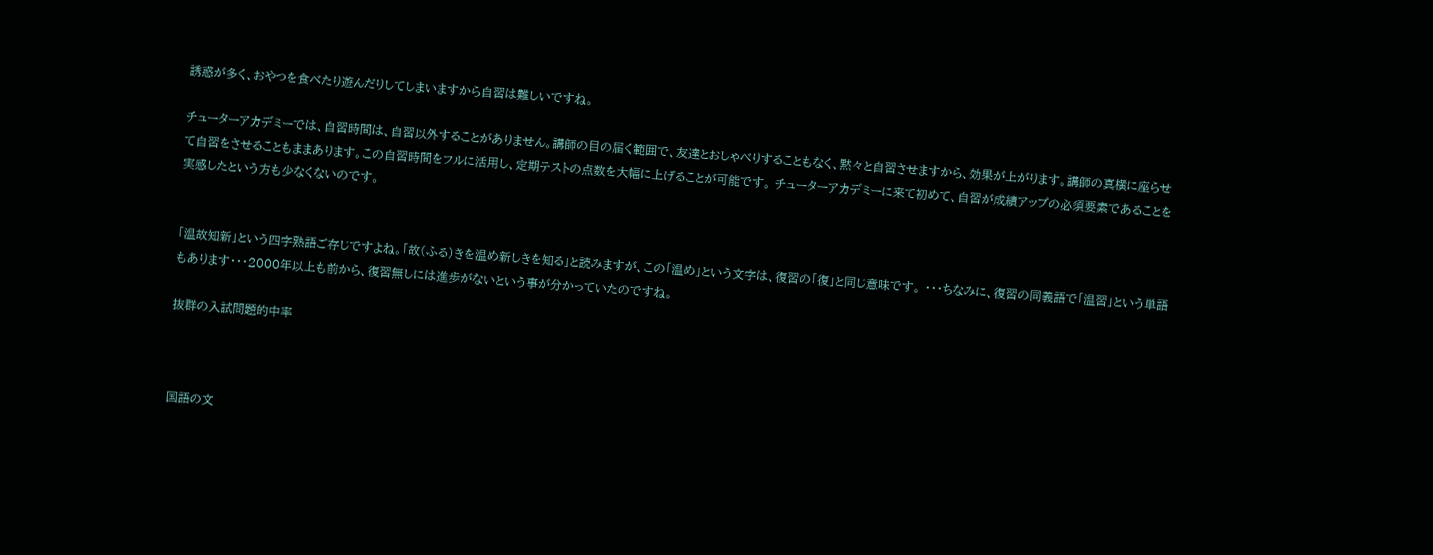誘惑が多く、おやつを食べたり遊んだりしてしまいますから自習は難しいですね。

チューターアカデミーでは、自習時間は、自習以外することがありません。講師の目の届く範囲で、友達とおしゃべりすることもなく、黙々と自習させますから、効果が上がります。講師の真横に座らせて自習をさせることもままあります。この自習時間をフルに活用し、定期テストの点数を大幅に上げることが可能です。 チューターアカデミーに来て初めて、自習が成績アップの必須要素であることを実感したという方も少なくないのです。


「温故知新」という四字熟語ご存じですよね。「故(ふる)きを温め新しきを知る」と読みますが、この「温め」という文字は、復習の「復」と同じ意味です。 ・・・ちなみに、復習の同義語で「温習」という単語もあります・・・2000年以上も前から、復習無しには進歩がないという事が分かっていたのですね。

抜群の入試問題的中率



国語の文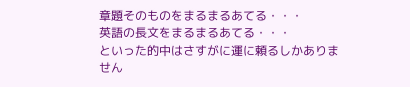章題そのものをまるまるあてる・・・
英語の長文をまるまるあてる・・・
といった的中はさすがに運に頼るしかありません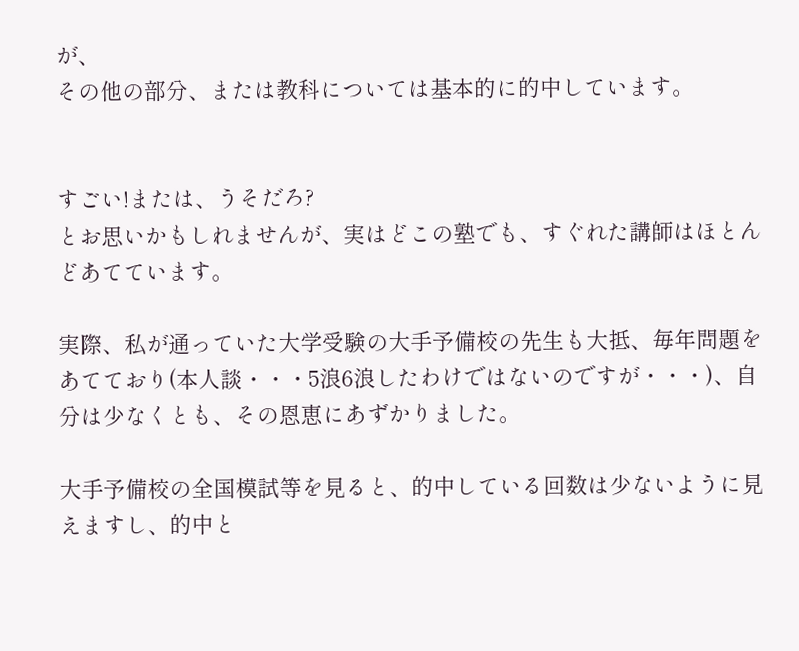が、
その他の部分、または教科については基本的に的中しています。


すごい!または、うそだろ?
とお思いかもしれませんが、実はどこの塾でも、すぐれた講師はほとんどあてています。

実際、私が通っていた大学受験の大手予備校の先生も大抵、毎年問題をあてており(本人談・・・5浪6浪したわけではないのですが・・・)、自分は少なくとも、その恩恵にあずかりました。

大手予備校の全国模試等を見ると、的中している回数は少ないように見えますし、的中と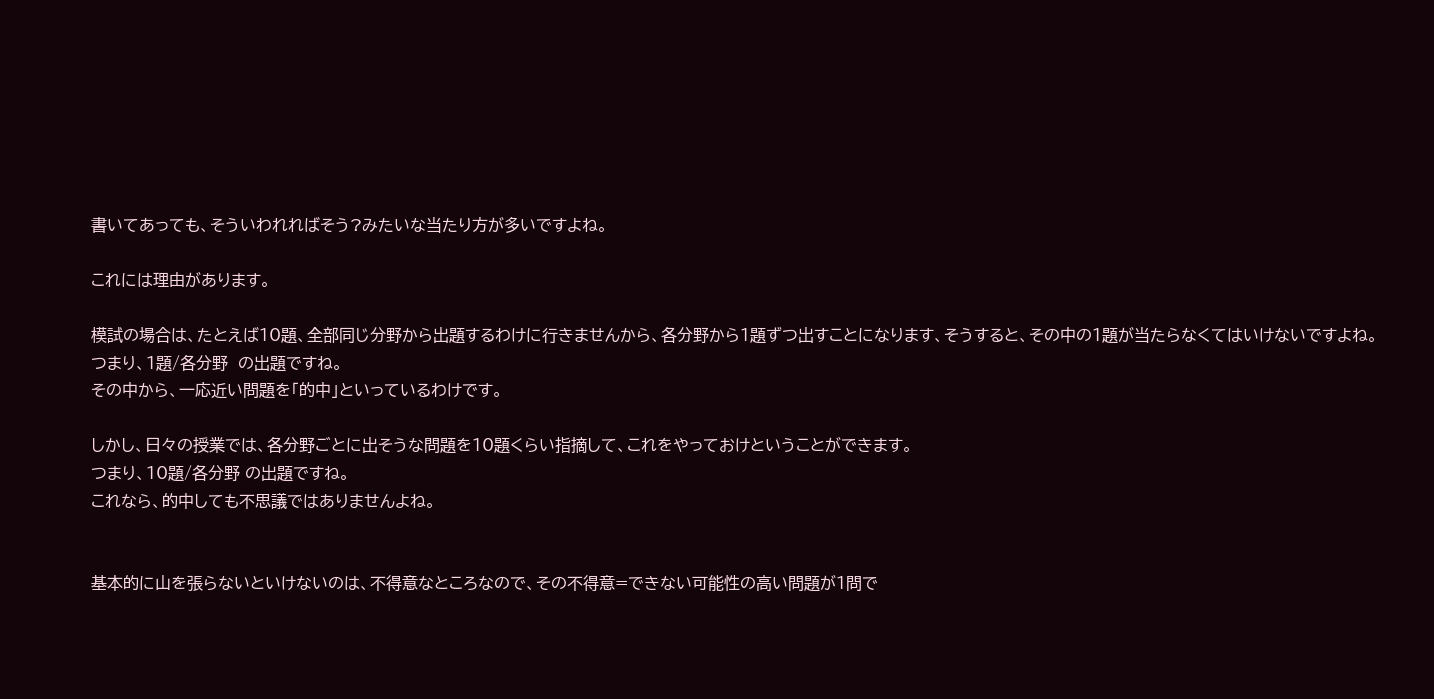書いてあっても、そういわれればそう?みたいな当たり方が多いですよね。

これには理由があります。

模試の場合は、たとえば10題、全部同じ分野から出題するわけに行きませんから、各分野から1題ずつ出すことになります、そうすると、その中の1題が当たらなくてはいけないですよね。
つまり、1題/各分野  の出題ですね。
その中から、一応近い問題を「的中」といっているわけです。

しかし、日々の授業では、各分野ごとに出そうな問題を10題くらい指摘して、これをやっておけということができます。
つまり、10題/各分野 の出題ですね。
これなら、的中しても不思議ではありませんよね。


基本的に山を張らないといけないのは、不得意なところなので、その不得意=できない可能性の高い問題が1問で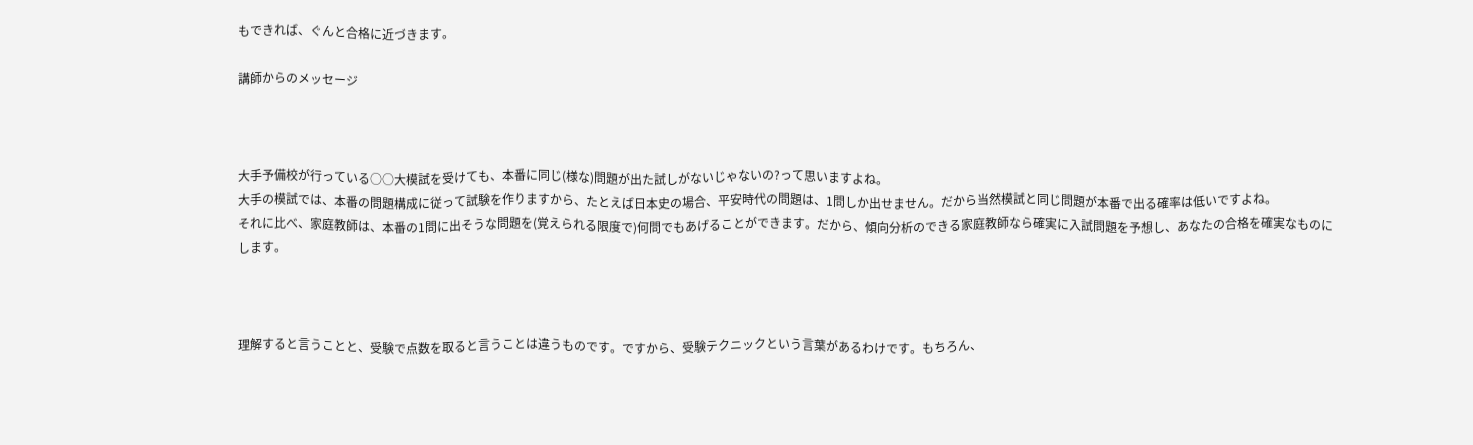もできれば、ぐんと合格に近づきます。

講師からのメッセージ



大手予備校が行っている○○大模試を受けても、本番に同じ(様な)問題が出た試しがないじゃないの?って思いますよね。
大手の模試では、本番の問題構成に従って試験を作りますから、たとえば日本史の場合、平安時代の問題は、1問しか出せません。だから当然模試と同じ問題が本番で出る確率は低いですよね。
それに比べ、家庭教師は、本番の1問に出そうな問題を(覚えられる限度で)何問でもあげることができます。だから、傾向分析のできる家庭教師なら確実に入試問題を予想し、あなたの合格を確実なものにします。



理解すると言うことと、受験で点数を取ると言うことは違うものです。ですから、受験テクニックという言葉があるわけです。もちろん、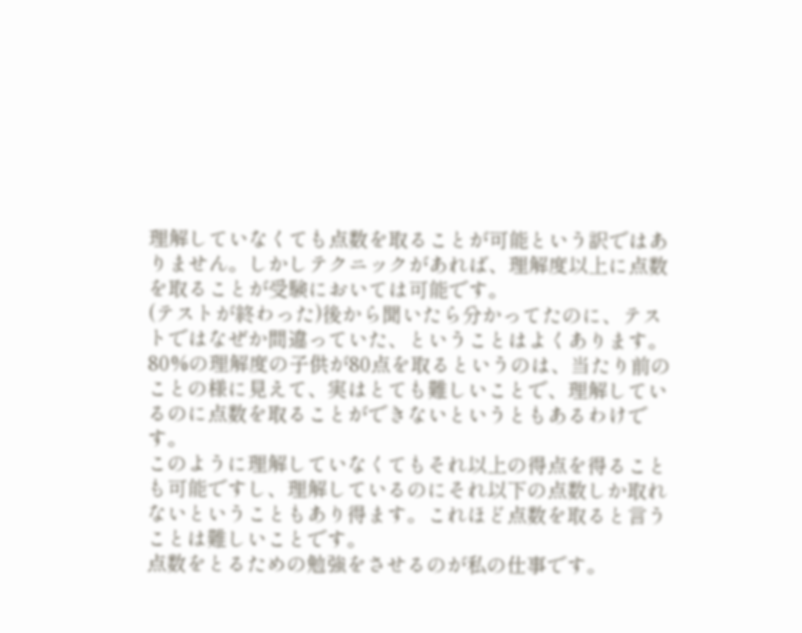理解していなくても点数を取ることが可能という訳ではありません。しかしテクニックがあれば、理解度以上に点数を取ることが受験においては可能です。
(テストが終わった)後から聞いたら分かってたのに、テストではなぜか間違っていた、ということはよくあります。80%の理解度の子供が80点を取るというのは、当たり前のことの様に見えて、実はとても難しいことで、理解しているのに点数を取ることができないというともあるわけです。
このように理解していなくてもそれ以上の得点を得ることも可能ですし、理解しているのにそれ以下の点数しか取れないということもあり得ます。これほど点数を取ると言うことは難しいことです。
点数をとるための勉強をさせるのが私の仕事です。